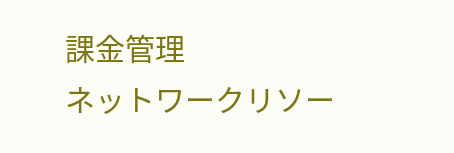課金管理
ネットワークリソー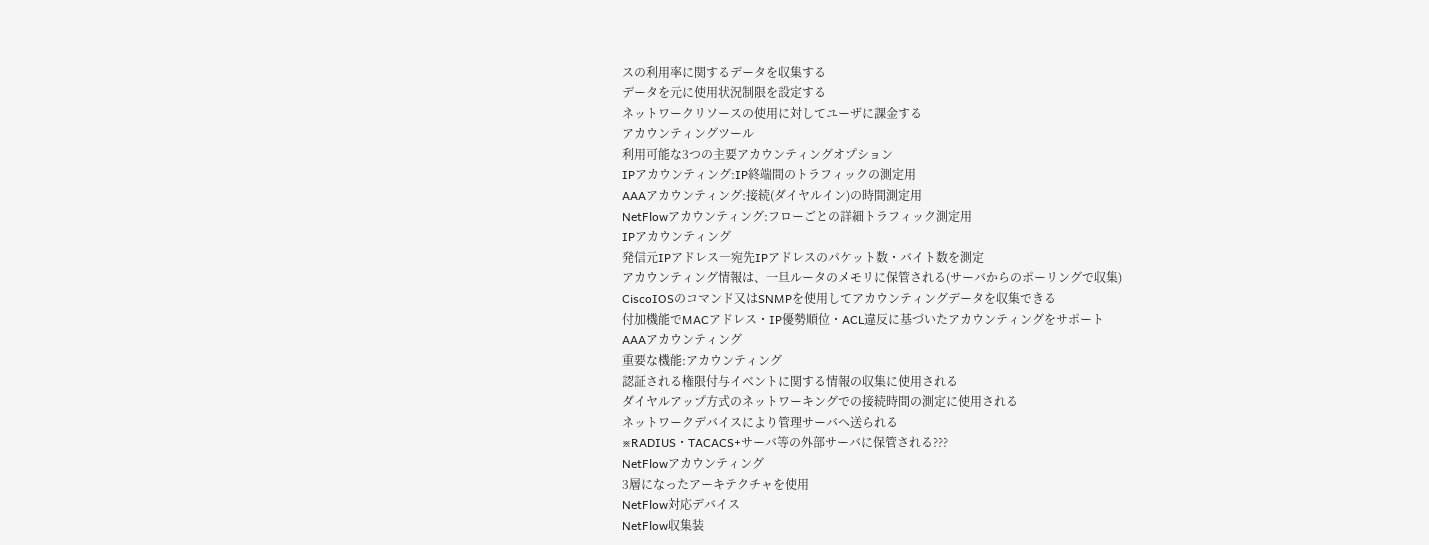スの利用率に関するデータを収集する
データを元に使用状況制限を設定する
ネットワークリソースの使用に対してユーザに課金する
アカウンティングツール
利用可能な3つの主要アカウンティングオプション
IPアカウンティング:IP終端間のトラフィックの測定用
AAAアカウンティング:接続(ダイヤルイン)の時間測定用
NetFlowアカウンティング:フローごとの詳細トラフィック測定用
IPアカウンティング
発信元IPアドレス―宛先IPアドレスのパケット数・バイト数を測定
アカウンティング情報は、一旦ルータのメモリに保管される(サーバからのポーリングで収集)
CiscoIOSのコマンド又はSNMPを使用してアカウンティングデータを収集できる
付加機能でMACアドレス・IP優勢順位・ACL違反に基づいたアカウンティングをサポート
AAAアカウンティング
重要な機能:アカウンティング
認証される権限付与イベントに関する情報の収集に使用される
ダイヤルアップ方式のネットワーキングでの接続時間の測定に使用される
ネットワークデバイスにより管理サーバへ送られる
※RADIUS・TACACS+サーバ等の外部サーバに保管される???
NetFlowアカウンティング
3層になったアーキテクチャを使用
NetFlow対応デバイス
NetFlow収集装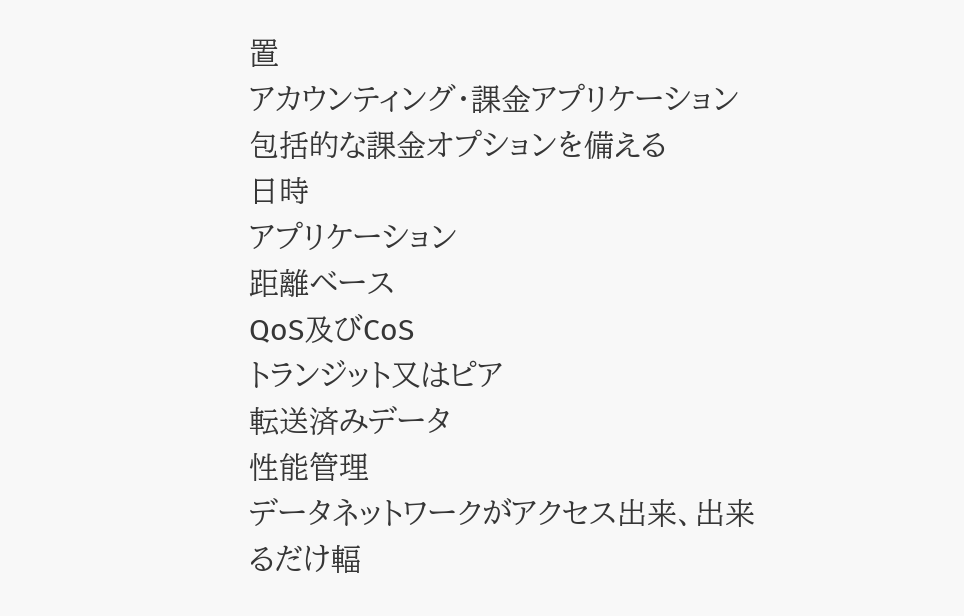置
アカウンティング・課金アプリケーション
包括的な課金オプションを備える
日時
アプリケーション
距離ベース
QoS及びCoS
トランジット又はピア
転送済みデータ
性能管理
データネットワークがアクセス出来、出来るだけ輻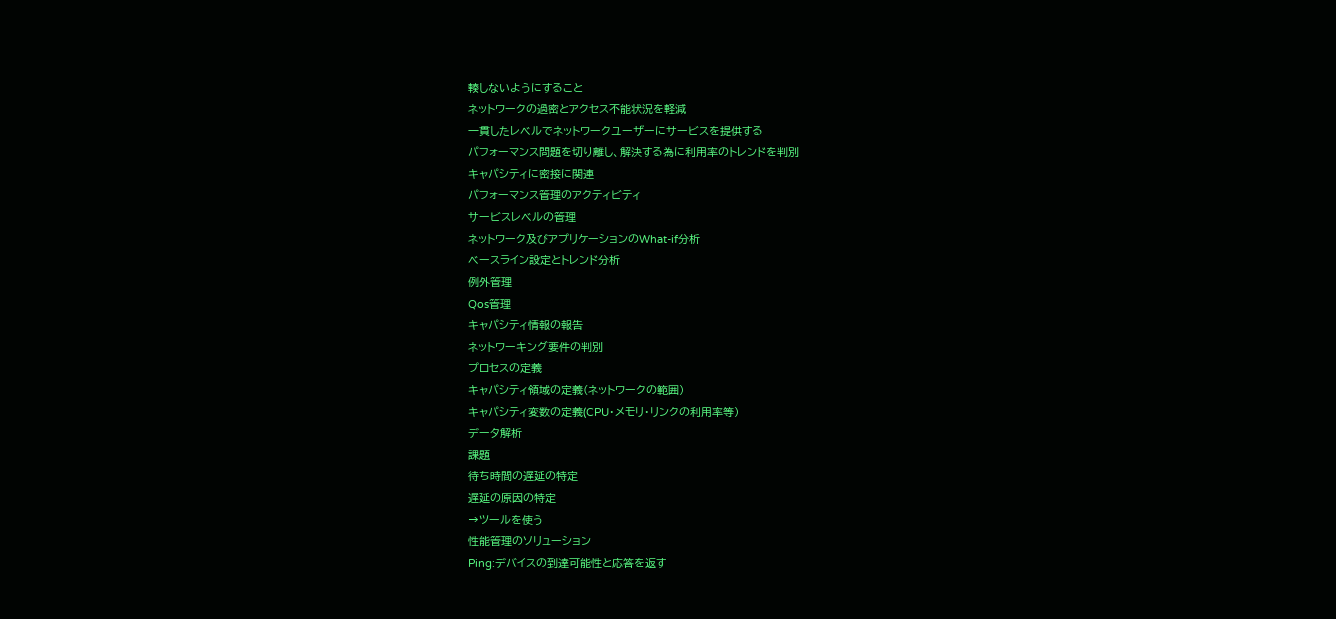輳しないようにすること
ネットワークの過密とアクセス不能状況を軽減
一貫したレベルでネットワークユーザーにサービスを提供する
パフォーマンス問題を切り離し、解決する為に利用率のトレンドを判別
キャパシティに密接に関連
パフォーマンス管理のアクティビティ
サービスレベルの管理
ネットワーク及びアプリケーションのWhat-if分析
ベースライン設定とトレンド分析
例外管理
Qos管理
キャパシティ情報の報告
ネットワーキング要件の判別
プロセスの定義
キャパシティ領域の定義(ネットワークの範囲)
キャパシティ変数の定義(CPU・メモリ・リンクの利用率等)
データ解析
課題
待ち時間の遅延の特定
遅延の原因の特定
→ツールを使う
性能管理のソリューション
Ping:デバイスの到達可能性と応答を返す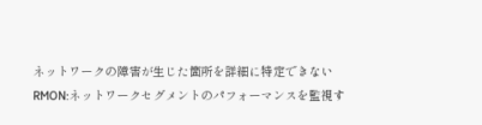ネットワークの障害が生じた箇所を詳細に特定できない
RMON:ネットワークセグメントのパフォーマンスを監視す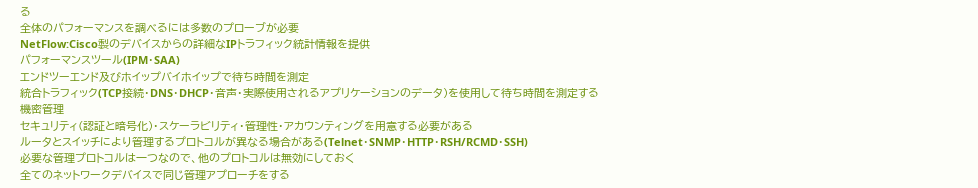る
全体のパフォーマンスを調べるには多数のプローブが必要
NetFlow:Cisco製のデバイスからの詳細なIPトラフィック統計情報を提供
パフォーマンスツール(IPM・SAA)
エンドツーエンド及びホイップバイホイップで待ち時間を測定
統合トラフィック(TCP接続・DNS・DHCP・音声・実際使用されるアプリケーションのデータ)を使用して待ち時間を測定する
機密管理
セキュリティ(認証と暗号化)・スケーラビリティ・管理性・アカウンティングを用意する必要がある
ルータとスイッチにより管理するプロトコルが異なる場合がある(Telnet・SNMP・HTTP・RSH/RCMD・SSH)
必要な管理プロトコルは一つなので、他のプロトコルは無効にしておく
全てのネットワークデバイスで同じ管理アプローチをする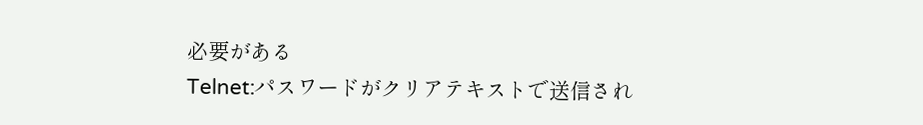必要がある
Telnet:パスワードがクリアテキストで送信され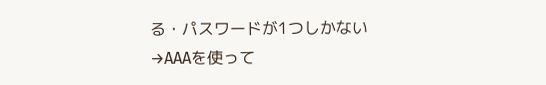る・パスワードが1つしかない
→AAAを使って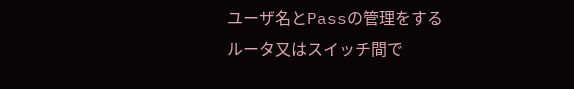ユーザ名とPassの管理をする
ルータ又はスイッチ間で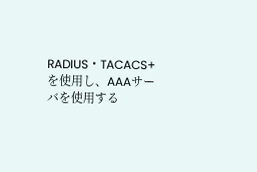RADIUS・TACACS+を使用し、AAAサーバを使用する